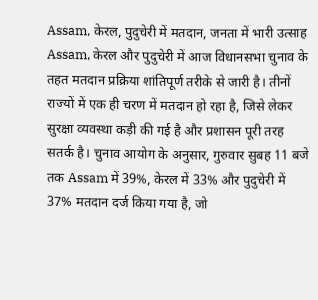Assam, केरल, पुदुचेरी में मतदान, जनता में भारी उत्साह
Assam, केरल और पुदुचेरी में आज विधानसभा चुनाव के तहत मतदान प्रक्रिया शांतिपूर्ण तरीके से जारी है। तीनों राज्यों में एक ही चरण में मतदान हो रहा है, जिसे लेकर सुरक्षा व्यवस्था कड़ी की गई है और प्रशासन पूरी तरह सतर्क है। चुनाव आयोग के अनुसार, गुरुवार सुबह 11 बजे तक Assam में 39%, केरल में 33% और पुदुचेरी में 37% मतदान दर्ज किया गया है, जो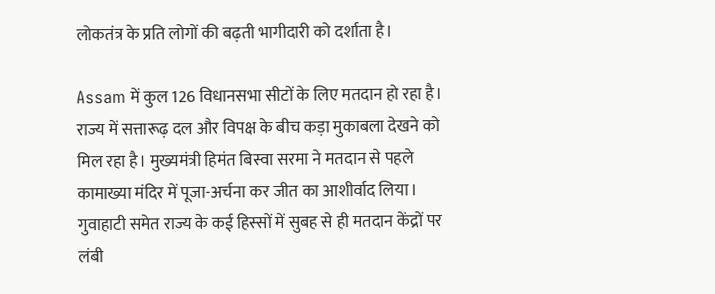लोकतंत्र के प्रति लोगों की बढ़ती भागीदारी को दर्शाता है।

Assam में कुल 126 विधानसभा सीटों के लिए मतदान हो रहा है। राज्य में सत्तारूढ़ दल और विपक्ष के बीच कड़ा मुकाबला देखने को मिल रहा है। मुख्यमंत्री हिमंत बिस्वा सरमा ने मतदान से पहले कामाख्या मंदिर में पूजा-अर्चना कर जीत का आशीर्वाद लिया। गुवाहाटी समेत राज्य के कई हिस्सों में सुबह से ही मतदान केंद्रों पर लंबी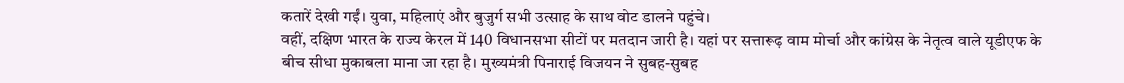कतारें देखी गईं। युवा, महिलाएं और बुजुर्ग सभी उत्साह के साथ वोट डालने पहुंचे।
वहीं, दक्षिण भारत के राज्य केरल में 140 विधानसभा सीटों पर मतदान जारी है। यहां पर सत्तारूढ़ वाम मोर्चा और कांग्रेस के नेतृत्व वाले यूडीएफ के बीच सीधा मुकाबला माना जा रहा है। मुख्यमंत्री पिनाराई विजयन ने सुबह-सुबह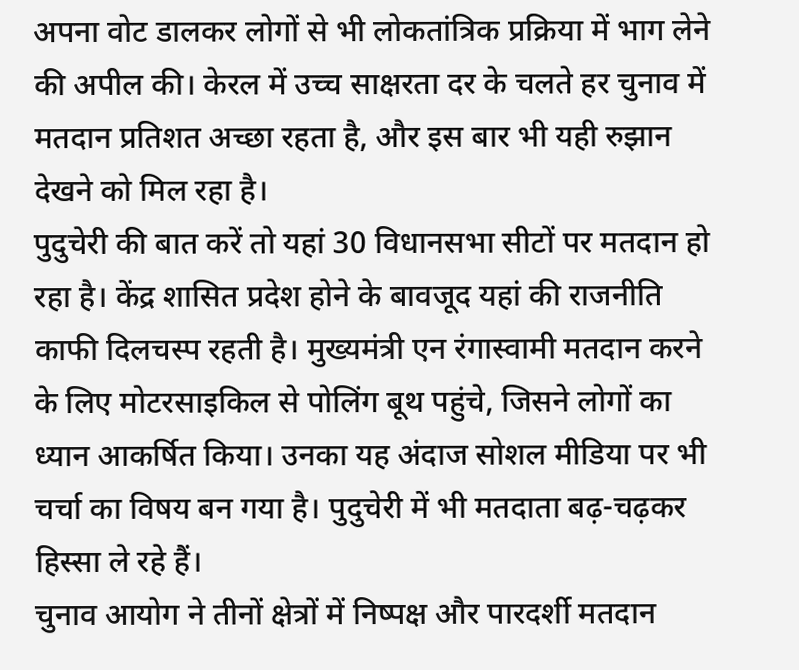अपना वोट डालकर लोगों से भी लोकतांत्रिक प्रक्रिया में भाग लेने की अपील की। केरल में उच्च साक्षरता दर के चलते हर चुनाव में मतदान प्रतिशत अच्छा रहता है, और इस बार भी यही रुझान देखने को मिल रहा है।
पुदुचेरी की बात करें तो यहां 30 विधानसभा सीटों पर मतदान हो रहा है। केंद्र शासित प्रदेश होने के बावजूद यहां की राजनीति काफी दिलचस्प रहती है। मुख्यमंत्री एन रंगास्वामी मतदान करने के लिए मोटरसाइकिल से पोलिंग बूथ पहुंचे, जिसने लोगों का ध्यान आकर्षित किया। उनका यह अंदाज सोशल मीडिया पर भी चर्चा का विषय बन गया है। पुदुचेरी में भी मतदाता बढ़-चढ़कर हिस्सा ले रहे हैं।
चुनाव आयोग ने तीनों क्षेत्रों में निष्पक्ष और पारदर्शी मतदान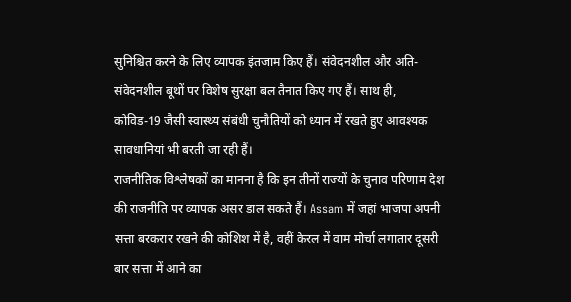सुनिश्चित करने के लिए व्यापक इंतजाम किए हैं। संवेदनशील और अति-संवेदनशील बूथों पर विशेष सुरक्षा बल तैनात किए गए हैं। साथ ही, कोविड-19 जैसी स्वास्थ्य संबंधी चुनौतियों को ध्यान में रखते हुए आवश्यक सावधानियां भी बरती जा रही हैं।
राजनीतिक विश्लेषकों का मानना है कि इन तीनों राज्यों के चुनाव परिणाम देश की राजनीति पर व्यापक असर डाल सकते हैं। Assam में जहां भाजपा अपनी सत्ता बरकरार रखने की कोशिश में है, वहीं केरल में वाम मोर्चा लगातार दूसरी बार सत्ता में आने का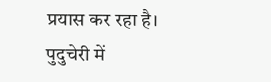प्रयास कर रहा है। पुदुचेरी में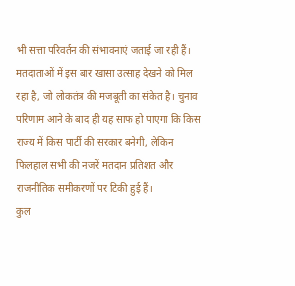भी सत्ता परिवर्तन की संभावनाएं जताई जा रही हैं।
मतदाताओं में इस बार खासा उत्साह देखने को मिल रहा है, जो लोकतंत्र की मजबूती का संकेत है। चुनाव परिणाम आने के बाद ही यह साफ हो पाएगा कि किस राज्य में किस पार्टी की सरकार बनेगी, लेकिन फिलहाल सभी की नजरें मतदान प्रतिशत और राजनीतिक समीकरणों पर टिकी हुई हैं।
कुल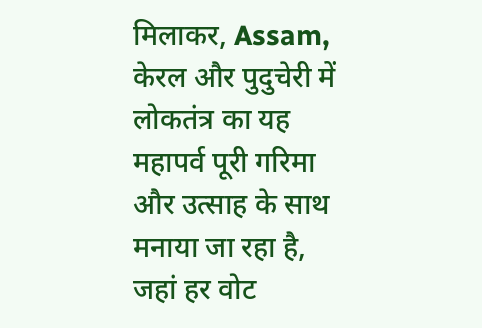मिलाकर, Assam, केरल और पुदुचेरी में लोकतंत्र का यह महापर्व पूरी गरिमा और उत्साह के साथ मनाया जा रहा है, जहां हर वोट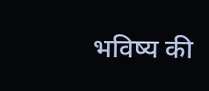भविष्य की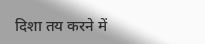दिशा तय करने में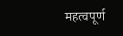महत्वपूर्ण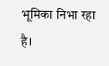भूमिका निभा रहा है।